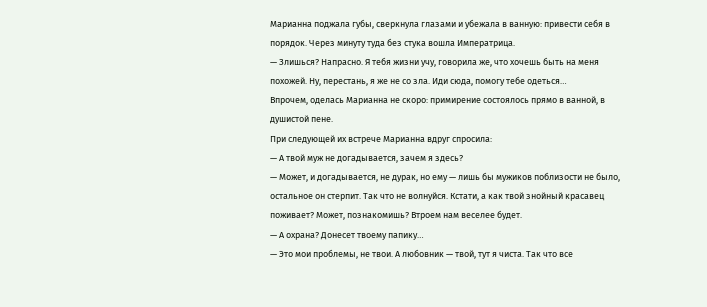Марианна поджала губы, сверкнула глазами и убежала в ванную: привести себя в порядок. Через минуту туда без стука вошла Императрица.
— Злишься? Напрасно. Я тебя жизни учу, говорила же, что хочешь быть на меня похожей. Ну, перестань, я же не со зла. Иди сюда, помогу тебе одеться…
Впрочем, оделась Марианна не скоро: примирение состоялось прямо в ванной, в душистой пене.
При следующей их встрече Марианна вдруг спросила:
— А твой муж не догадывается, зачем я здесь?
— Может, и догадывается, не дурак, но ему — лишь бы мужиков поблизости не было, остальное он стерпит. Так что не волнуйся. Кстати, а как твой знойный красавец поживает? Может, познакомишь? Втроем нам веселее будет.
— А охрана? Донесет твоему папику…
— Это мои проблемы, не твои. А любовник — твой, тут я чиста. Так что все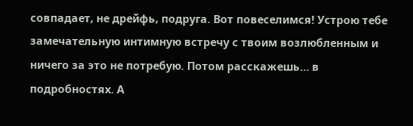совпадает, не дрейфь, подруга. Вот повеселимся! Устрою тебе замечательную интимную встречу с твоим возлюбленным и ничего за это не потребую. Потом расскажешь… в подробностях. А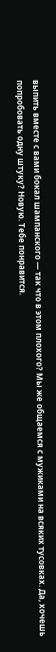выпить вместе с вами бокал шампанского — так что в этом плохого? Мы же общаемся с мужиками на всяких тусовках. Да, хочешь попробовать одну штуку? Новую. Тебе понравится.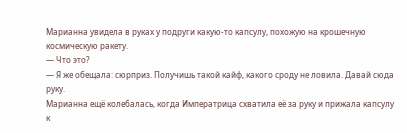Марианна увидела в руках у подруги какую-то капсулу, похожую на крошечную космическую ракету.
— Что это?
— Я же обещала: сюрприз. Получишь такой кайф, какого сроду не ловила. Давай сюда руку.
Марианна ещё колебалась, когда Императрица схватила её за руку и прижала капсулу к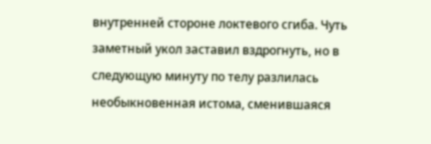внутренней стороне локтевого сгиба. Чуть заметный укол заставил вздрогнуть, но в следующую минуту по телу разлилась необыкновенная истома, сменившаяся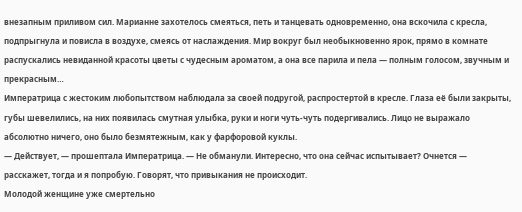внезапным приливом сил. Марианне захотелось смеяться, петь и танцевать одновременно, она вскочила с кресла, подпрыгнула и повисла в воздухе, смеясь от наслаждения. Мир вокруг был необыкновенно ярок, прямо в комнате распускались невиданной красоты цветы с чудесным ароматом, а она все парила и пела — полным голосом, звучным и прекрасным…
Императрица с жестоким любопытством наблюдала за своей подругой, распростертой в кресле. Глаза её были закрыты, губы шевелились, на них появилась смутная улыбка, руки и ноги чуть-чуть подергивались. Лицо не выражало абсолютно ничего, оно было безмятежным, как у фарфоровой куклы.
— Действует, — прошептала Императрица. — Не обманули. Интересно, что она сейчас испытывает? Очнется — расскажет, тогда и я попробую. Говорят, что привыкания не происходит.
Молодой женщине уже смертельно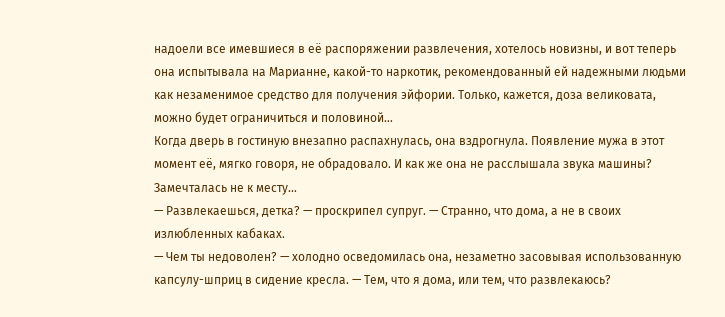надоели все имевшиеся в её распоряжении развлечения, хотелось новизны, и вот теперь она испытывала на Марианне, какой-то наркотик, рекомендованный ей надежными людьми как незаменимое средство для получения эйфории. Только, кажется, доза великовата, можно будет ограничиться и половиной…
Когда дверь в гостиную внезапно распахнулась, она вздрогнула. Появление мужа в этот момент её, мягко говоря, не обрадовало. И как же она не расслышала звука машины? Замечталась не к месту…
— Развлекаешься, детка? — проскрипел супруг. — Странно, что дома, а не в своих излюбленных кабаках.
— Чем ты недоволен? — холодно осведомилась она, незаметно засовывая использованную капсулу-шприц в сидение кресла. — Тем, что я дома, или тем, что развлекаюсь?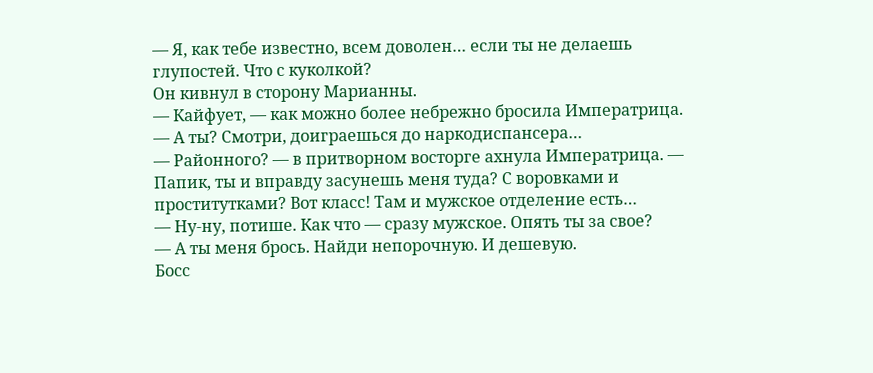— Я, как тебе известно, всем доволен… если ты не делаешь глупостей. Что с куколкой?
Он кивнул в сторону Марианны.
— Кайфует, — как можно более небрежно бросила Императрица.
— А ты? Смотри, доиграешься до наркодиспансера…
— Районного? — в притворном восторге ахнула Императрица. — Папик, ты и вправду засунешь меня туда? С воровками и проститутками? Вот класс! Там и мужское отделение есть…
— Ну-ну, потише. Как что — сразу мужское. Опять ты за свое?
— А ты меня брось. Найди непорочную. И дешевую.
Босс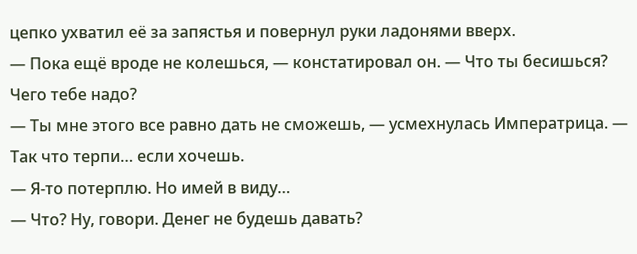цепко ухватил её за запястья и повернул руки ладонями вверх.
— Пока ещё вроде не колешься, — констатировал он. — Что ты бесишься? Чего тебе надо?
— Ты мне этого все равно дать не сможешь, — усмехнулась Императрица. — Так что терпи… если хочешь.
— Я-то потерплю. Но имей в виду…
— Что? Ну, говори. Денег не будешь давать?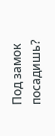Под замок посадишь?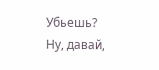Убьешь? Ну, давай,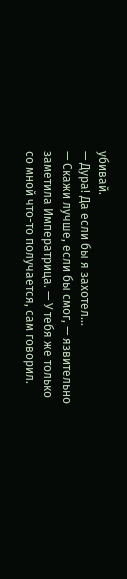убивай.
— Дура! Да если бы я захотел…
— Скажи лучше, если бы смог, — язвительно заметила Императрица. — У тебя же только со мной что-то получается, сам говорил.